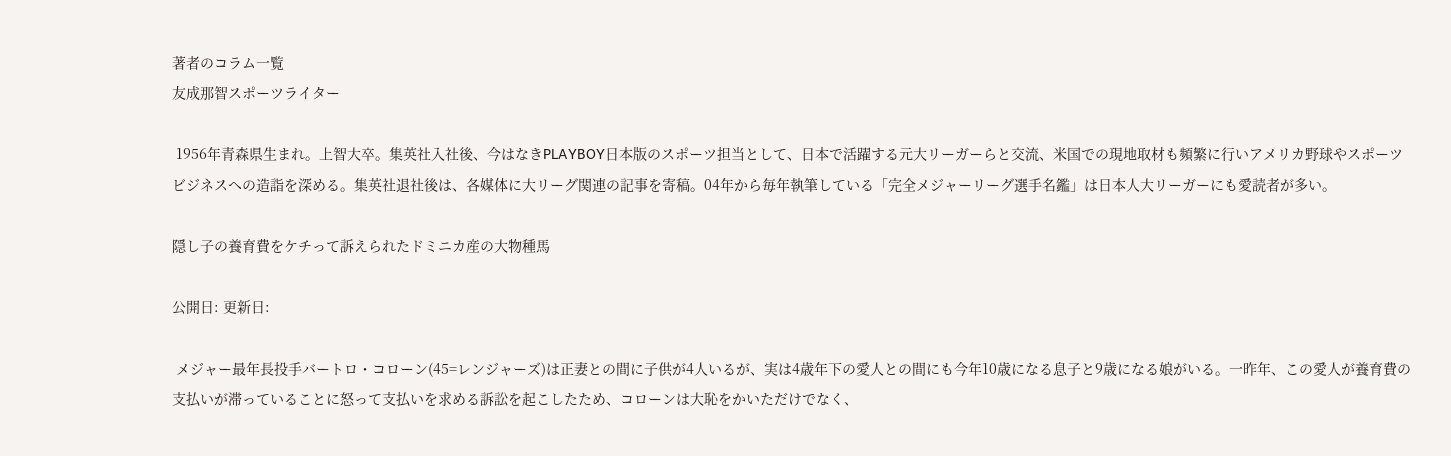著者のコラム一覧
友成那智スポーツライター

 1956年青森県生まれ。上智大卒。集英社入社後、今はなきPLAYBOY日本版のスポーツ担当として、日本で活躍する元大リーガーらと交流、米国での現地取材も頻繁に行いアメリカ野球やスポーツビジネスへの造詣を深める。集英社退社後は、各媒体に大リーグ関連の記事を寄稿。04年から毎年執筆している「完全メジャーリーグ選手名鑑」は日本人大リーガーにも愛読者が多い。

隠し子の養育費をケチって訴えられたドミニカ産の大物種馬

公開日: 更新日:

 メジャー最年長投手バートロ・コローン(45=レンジャーズ)は正妻との間に子供が4人いるが、実は4歳年下の愛人との間にも今年10歳になる息子と9歳になる娘がいる。一昨年、この愛人が養育費の支払いが滞っていることに怒って支払いを求める訴訟を起こしたため、コローンは大恥をかいただけでなく、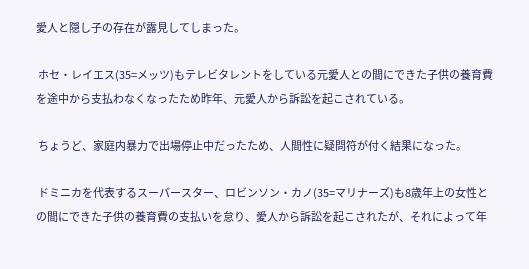愛人と隠し子の存在が露見してしまった。

 ホセ・レイエス(35=メッツ)もテレビタレントをしている元愛人との間にできた子供の養育費を途中から支払わなくなったため昨年、元愛人から訴訟を起こされている。

 ちょうど、家庭内暴力で出場停止中だったため、人間性に疑問符が付く結果になった。

 ドミニカを代表するスーパースター、ロビンソン・カノ(35=マリナーズ)も8歳年上の女性との間にできた子供の養育費の支払いを怠り、愛人から訴訟を起こされたが、それによって年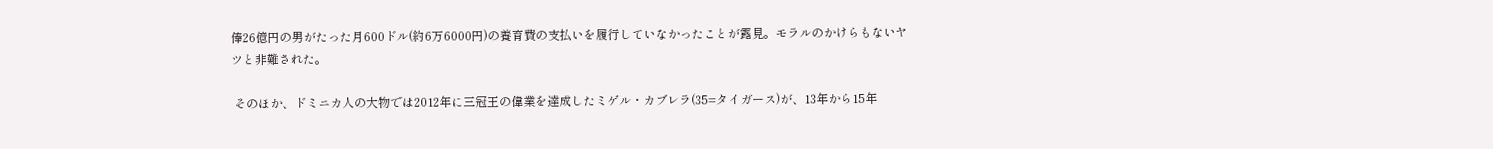俸26億円の男がたった月600ドル(約6万6000円)の養育費の支払いを履行していなかったことが露見。モラルのかけらもないヤツと非難された。

 そのほか、ドミニカ人の大物では2012年に三冠王の偉業を達成したミゲル・カブレラ(35=タイガース)が、13年から15年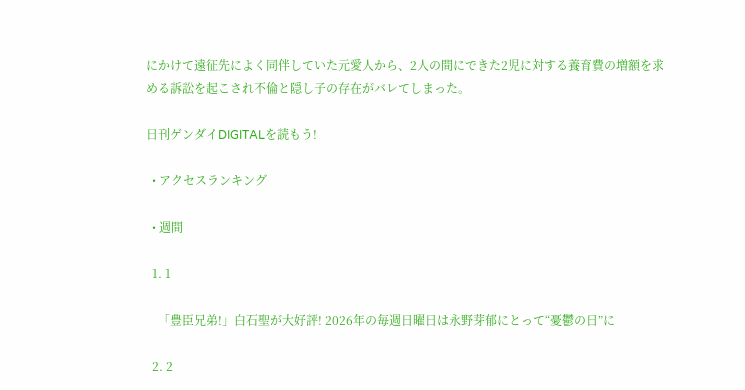にかけて遠征先によく同伴していた元愛人から、2人の間にできた2児に対する養育費の増額を求める訴訟を起こされ不倫と隠し子の存在がバレてしまった。

日刊ゲンダイDIGITALを読もう!

  • アクセスランキング

  • 週間

  1. 1

    「豊臣兄弟!」白石聖が大好評! 2026年の毎週日曜日は永野芽郁にとって“憂鬱の日”に

  2. 2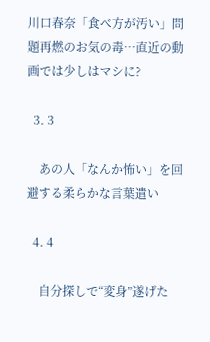川口春奈「食べ方が汚い」問題再燃のお気の毒…直近の動画では少しはマシに?

  3. 3

    あの人「なんか怖い」を回避する柔らかな言葉遣い

  4. 4

    自分探しで“変身”遂げた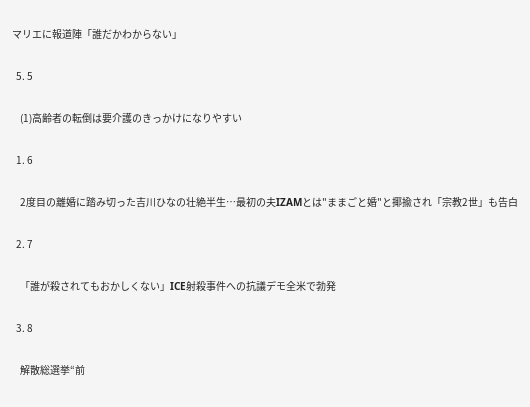マリエに報道陣「誰だかわからない」

  5. 5

    (1)高齢者の転倒は要介護のきっかけになりやすい

  1. 6

    2度目の離婚に踏み切った吉川ひなの壮絶半生…最初の夫IZAMとは"ままごと婚"と揶揄され「宗教2世」も告白

  2. 7

    「誰が殺されてもおかしくない」ICE射殺事件への抗議デモ全米で勃発

  3. 8

    解散総選挙“前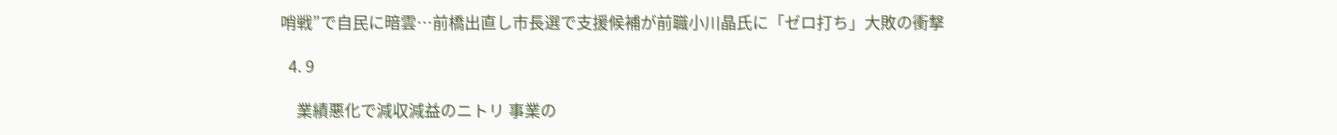哨戦”で自民に暗雲…前橋出直し市長選で支援候補が前職小川晶氏に「ゼロ打ち」大敗の衝撃

  4. 9

    業績悪化で減収減益のニトリ 事業の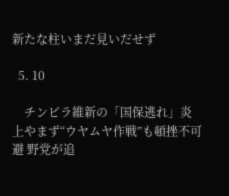新たな柱いまだ見いだせず

  5. 10

    チンピラ維新の「国保逃れ」炎上やまず“ウヤムヤ作戦”も頓挫不可避 野党が追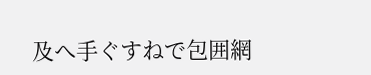及へ手ぐすねで包囲網